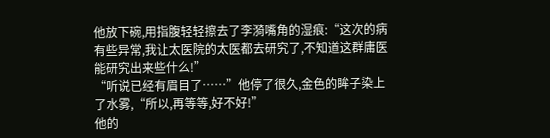他放下碗,用指腹轻轻擦去了李漪嘴角的湿痕:“这次的病有些异常,我让太医院的太医都去研究了,不知道这群庸医能研究出来些什么!”
“听说已经有眉目了……”他停了很久,金色的眸子染上了水雾,“所以,再等等,好不好!”
他的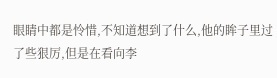眼睛中都是怜惜,不知道想到了什么,他的眸子里过了些狠厉,但是在看向李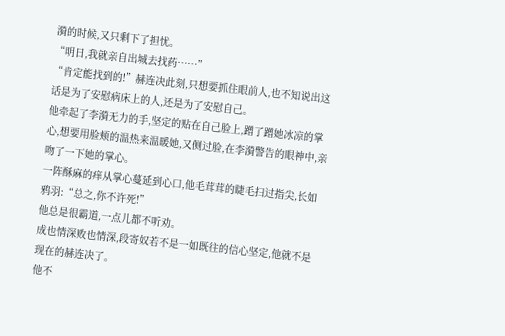漪的时候,又只剩下了担忧。
“明日,我就亲自出城去找药……”
“肯定能找到的!”赫连决此刻,只想要抓住眼前人,也不知说出这话是为了安慰病床上的人,还是为了安慰自己。
他牵起了李漪无力的手,坚定的贴在自己脸上,蹭了蹭她冰凉的掌心,想要用脸颊的温热来温暖她,又侧过脸,在李漪警告的眼神中,亲吻了一下她的掌心。
一阵酥麻的痒从掌心蔓延到心口,他毛茸茸的睫毛扫过指尖,长如鸦羽:“总之,你不许死!”
他总是很霸道,一点儿都不听劝。
成也情深败也情深,段寄奴若不是一如既往的信心坚定,他就不是现在的赫连决了。
他不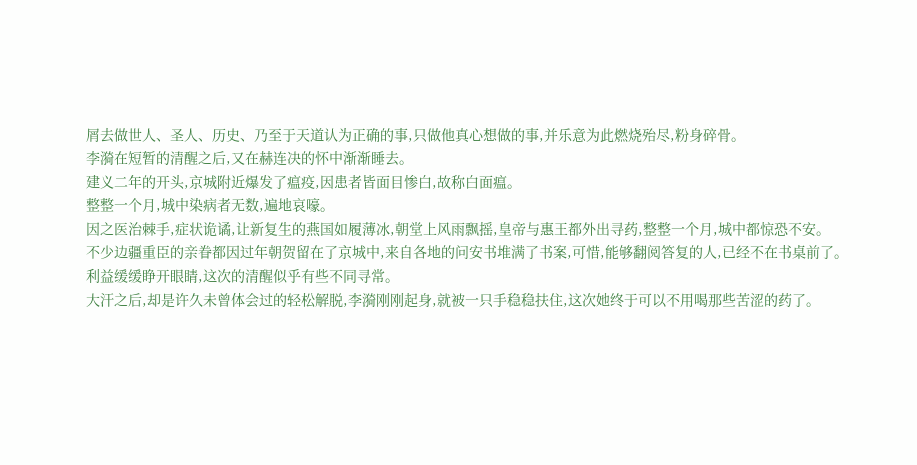屑去做世人、圣人、历史、乃至于天道认为正确的事,只做他真心想做的事,并乐意为此燃烧殆尽,粉身碎骨。
李漪在短暂的清醒之后,又在赫连决的怀中渐渐睡去。
建义二年的开头,京城附近爆发了瘟疫,因患者皆面目惨白,故称白面瘟。
整整一个月,城中染病者无数,遍地哀嚎。
因之医治棘手,症状诡谲,让新复生的燕国如履薄冰,朝堂上风雨飘摇,皇帝与惠王都外出寻药,整整一个月,城中都惊恐不安。
不少边疆重臣的亲眷都因过年朝贺留在了京城中,来自各地的问安书堆满了书案,可惜,能够翻阅答复的人,已经不在书桌前了。
利益缓缓睁开眼睛,这次的清醒似乎有些不同寻常。
大汗之后,却是许久未曾体会过的轻松解脱,李漪刚刚起身,就被一只手稳稳扶住,这次她终于可以不用喝那些苦涩的药了。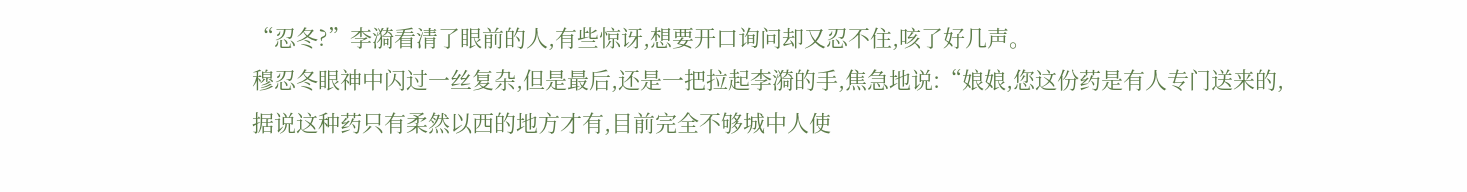“忍冬?”李漪看清了眼前的人,有些惊讶,想要开口询问却又忍不住,咳了好几声。
穆忍冬眼神中闪过一丝复杂,但是最后,还是一把拉起李漪的手,焦急地说:“娘娘,您这份药是有人专门送来的,据说这种药只有柔然以西的地方才有,目前完全不够城中人使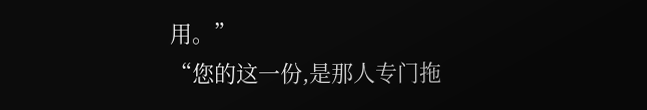用。”
“您的这一份,是那人专门拖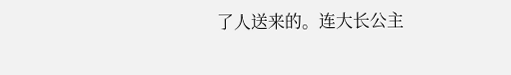了人送来的。连大长公主